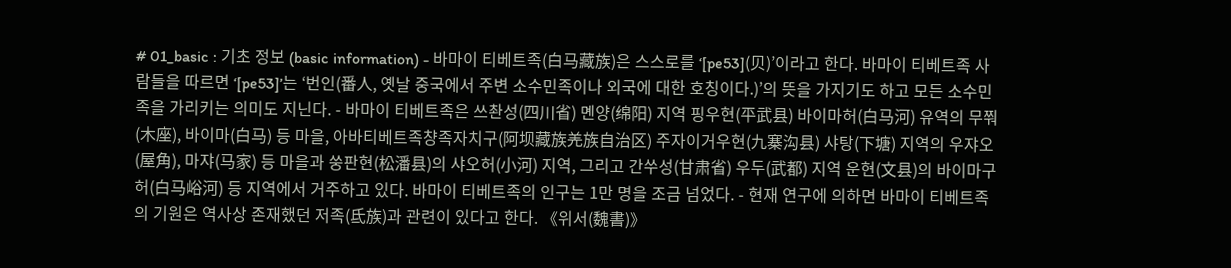# 01_basic : 기초 정보 (basic information) - 바마이 티베트족(白马藏族)은 스스로를 ‘[pe53](贝)’이라고 한다. 바마이 티베트족 사람들을 따르면 ‘[pe53]’는 ‘번인(番人, 옛날 중국에서 주변 소수민족이나 외국에 대한 호칭이다.)’의 뜻을 가지기도 하고 모든 소수민족을 가리키는 의미도 지닌다. - 바마이 티베트족은 쓰촨성(四川省) 몐양(绵阳) 지역 핑우현(平武县) 바이마허(白马河) 유역의 무쭤(木座), 바이마(白马) 등 마을, 아바티베트족챵족자치구(阿坝藏族羌族自治区) 주자이거우현(九寨沟县) 샤탕(下塘) 지역의 우쟈오(屋角), 마쟈(马家) 등 마을과 쑹판현(松潘县)의 샤오허(小河) 지역, 그리고 간쑤성(甘肃省) 우두(武都) 지역 운현(文县)의 바이마구허(白马峪河) 등 지역에서 거주하고 있다. 바마이 티베트족의 인구는 1만 명을 조금 넘었다. - 현재 연구에 의하면 바마이 티베트족의 기원은 역사상 존재했던 저족(氐族)과 관련이 있다고 한다. 《위서(魏書)》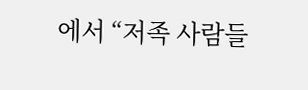에서 “저족 사람들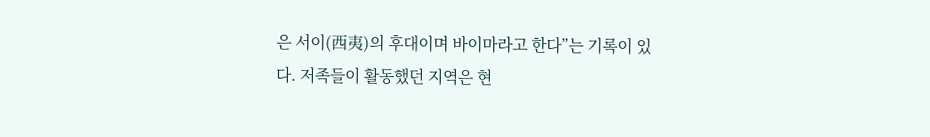은 서이(西夷)의 후대이며 바이마라고 한다”는 기록이 있다. 저족들이 활동했던 지역은 현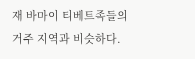재 바마이 티베트족들의 거주 지역과 비슷하다.